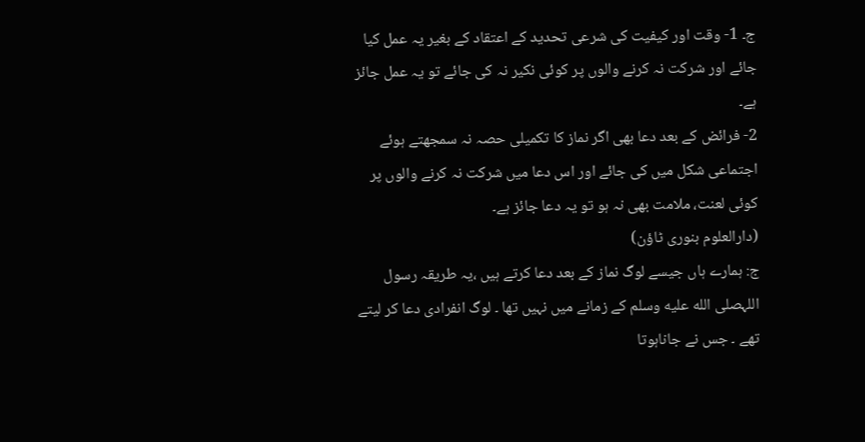ج۔ 1- وقت اور کیفیت کی شرعی تحدید کے اعتقاد کے بغیر یہ عمل کیا جائے اور شرکت نہ کرنے والوں پر کوئی نکیر نہ کی جائے تو یہ عمل جائز ہے۔
2- فرائض کے بعد دعا بھی اگر نماز کا تکمیلی حصہ نہ سمجھتے ہوئے اجتماعی شکل میں کی جائے اور اس دعا میں شرکت نہ کرنے والوں پر کوئی لعنت، ملامت بھی نہ ہو تو یہ دعا جائز ہے۔
(دارالعلوم بنوری ٹاؤن)
ج: ہمارے ہاں جیسے لوگ نماز کے بعد دعا کرتے ہیں ،یہ طریقہ رسول اللہصلى الله عليه وسلم کے زمانے میں نہیں تھا ۔ لوگ انفرادی دعا کر لیتے تھے ۔ جس نے جاناہوتا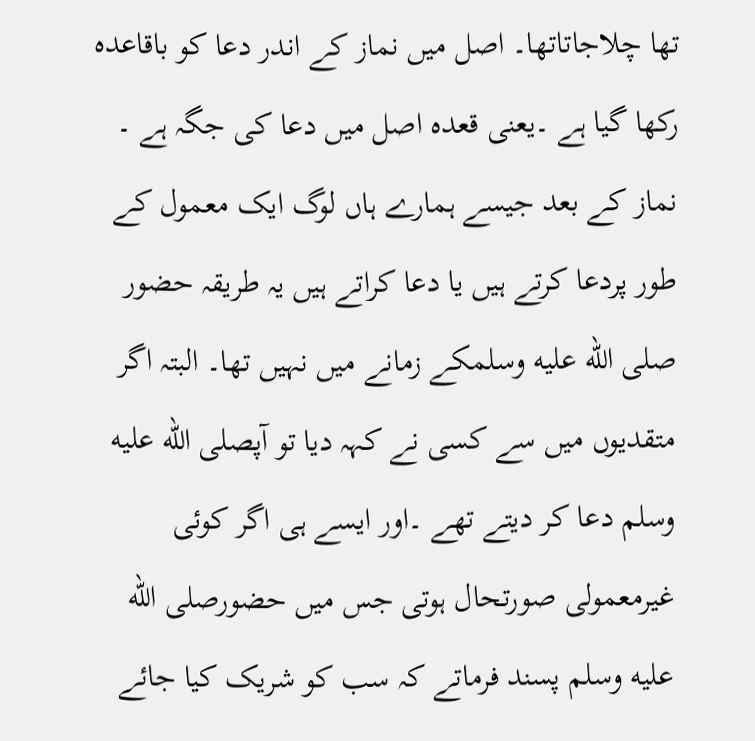تھا چلاجاتاتھا۔ اصل میں نماز کے اندر دعا کو باقاعدہ رکھا گیا ہے ۔یعنی قعدہ اصل میں دعا کی جگہ ہے ۔ نماز کے بعد جیسے ہمارے ہاں لوگ ایک معمول کے طور پردعا کرتے ہیں یا دعا کراتے ہیں یہ طریقہ حضور صلى الله عليه وسلمکے زمانے میں نہیں تھا۔ البتہ اگر متقدیوں میں سے کسی نے کہہ دیا تو آپصلى الله عليه وسلم دعا کر دیتے تھے ۔اور ایسے ہی اگر کوئی غیرمعمولی صورتحال ہوتی جس میں حضورصلى الله عليه وسلم پسند فرماتے کہ سب کو شریک کیا جائے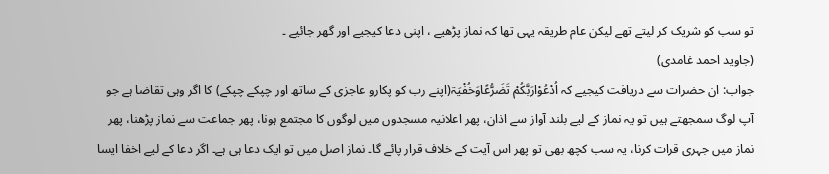تو سب کو شریک کر لیتے تھے لیکن عام طریقہ یہی تھا کہ نماز پڑھیے ، اپنی دعا کیجیے اور گھر جائیے ۔
(جاوید احمد غامدی)
جواب: ان حضرات سے دریافت کیجیے کہ اُدْعُوْارَبَّکُمْ تَضَرُّعًاوَخُفْیَۃ(اپنے رب کو پکارو عاجزی کے ساتھ اور چپکے چپکے) کا اگر وہی تقاضا ہے جو آپ لوگ سمجھتے ہیں تو یہ نماز کے لیے بلند آواز سے اذان، پھر اعلانیہ مسجدوں میں لوگوں کا مجتمع ہونا، پھر جماعت سے نماز پڑھنا، پھر نماز میں جہری قرات کرنا، یہ سب کچھ بھی تو پھر اس آیت کے خلاف قرار پائے گا۔ نماز اصل میں تو ایک دعا ہی ہے۔ اگر دعا کے لیے اخفا ایسا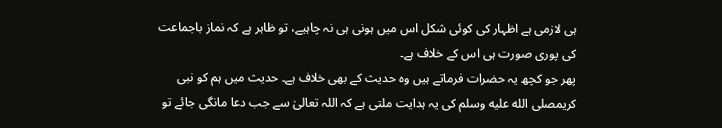ہی لازمی ہے اظہار کی کوئی شکل اس میں ہونی ہی نہ چاہیے، تو ظاہر ہے کہ نماز باجماعت کی پوری صورت ہی اس کے خلاف ہے۔
پھر جو کچھ یہ حضرات فرماتے ہیں وہ حدیث کے بھی خلاف ہے۔ حدیث میں ہم کو نبی کریمصلى الله عليه وسلم کی یہ ہدایت ملتی ہے کہ اللہ تعالیٰ سے جب دعا مانگی جائے تو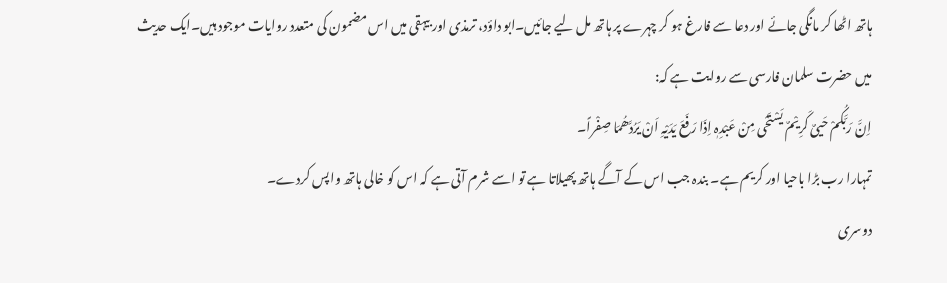ہاتھ اٹھا کر مانگی جائے اور دعا سے فارغ ہو کر چہرے پر ہاتھ مل لیے جائیں۔ابو داؤد، ترمذی اور بیہقی میں اس مضمون کی متعدد روایات موجود ہیں۔ایک حدیث میں حضرت سلمان فارسی سے روایت ہے کہ:
اِنَّ رَبَّکُمْ حَییٌ کَرِیْمٌ یَسْتَحْی مِنْ عَبْدِہٖ اِذَا رَفَعَ یَدَیْہِ اَنْ یَرُدَّھُمَا صِفْراً۔
تمہارا رب بڑا باحیا اور کریم ہے۔ بندہ جب اس کے آگے ہاتھ پھیلاتا ہے تو اسے شرم آتی ہے کہ اس کو خالی ہاتھ واپس کردے۔
دوسری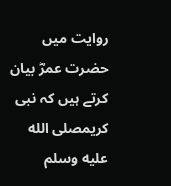روایت میں حضرت عمرؓ بیان کرتے ہیں کہ نبی کریمصلى الله عليه وسلم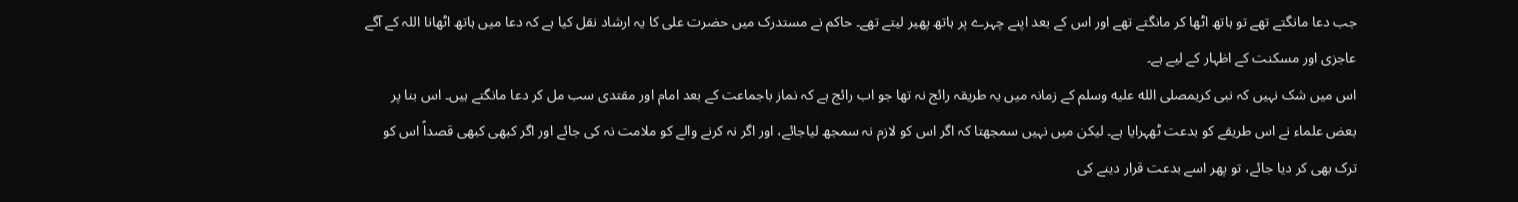جب دعا مانگتے تھے تو ہاتھ اٹھا کر مانگتے تھے اور اس کے بعد اپنے چہرے پر ہاتھ پھیر لیتے تھے۔ حاکم نے مستدرک میں حضرت علی کا یہ ارشاد نقل کیا ہے کہ دعا میں ہاتھ اٹھانا اللہ کے آگے عاجزی اور مسکنت کے اظہار کے لیے ہے۔
اس میں شک نہیں کہ نبی کریمصلى الله عليه وسلم کے زمانہ میں یہ طریقہ رائج نہ تھا جو اب رائج ہے کہ نماز باجماعت کے بعد امام اور مقتدی سب مل کر دعا مانگتے ہیں۔ اس بنا پر بعض علماء نے اس طریقے کو بدعت ٹھہرایا ہے۔ لیکن میں نہیں سمجھتا کہ اگر اس کو لازم نہ سمجھ لیاجائے، اور اگر نہ کرنے والے کو ملامت نہ کی جائے اور اگر کبھی کبھی قصداً اس کو ترک بھی کر دیا جائے، تو پھر اسے بدعت قرار دینے کی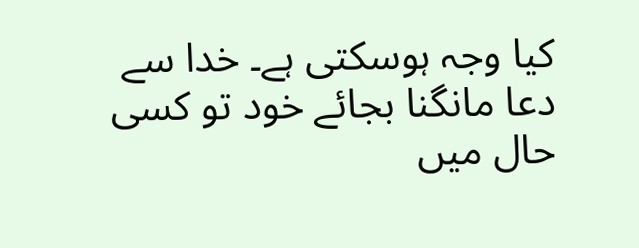کیا وجہ ہوسکتی ہے۔ خدا سے دعا مانگنا بجائے خود تو کسی حال میں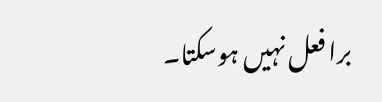برا فعل نہیں ہوسکتا۔